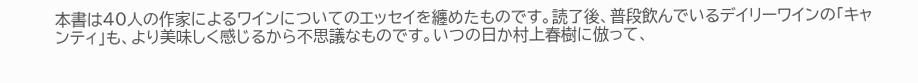本書は40人の作家によるワインについてのエッセイを纏めたものです。読了後、普段飲んでいるデイリーワインの「キャンティ」も、より美味しく感じるから不思議なものです。いつの日か村上春樹に倣って、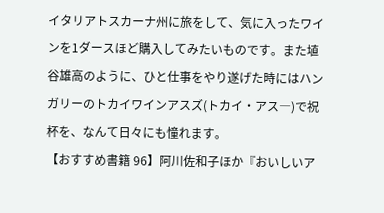イタリアトスカーナ州に旅をして、気に入ったワインを1ダースほど購入してみたいものです。また埴谷雄高のように、ひと仕事をやり遂げた時にはハンガリーのトカイワインアスズ(トカイ・アス―)で祝杯を、なんて日々にも憧れます。
【おすすめ書籍 96】阿川佐和子ほか『おいしいア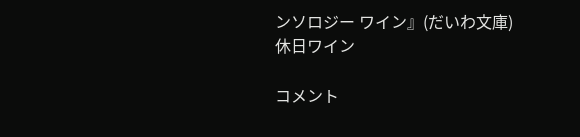ンソロジー ワイン』(だいわ文庫)
休日ワイン

コメント